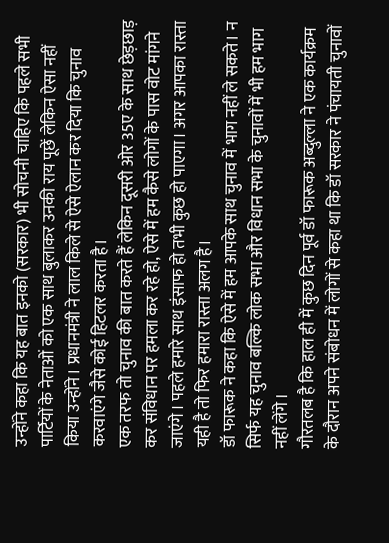उन्होंने कहा कि यह बात इनको (सरकार) भी सोचनी चाहिए कि पहले सभी पार्टियों के नेताओं को एक साथ बुलाकर उनकी राय पूछें लेकिन ऐसा नहीं किया उन्होंने। प्रधानमंत्री ने लाल किले से ऐसे ऐलान कर दिया कि चुनाव करवाएंगे जैसे कोई हिटलर करता है।
एक तरफ तो चुनाव की बात करते हैं लेकिन दूसरी ओर 35ए के साथ छेड़छाड़ कर संविधान पर हमला कर रहे हो, ऐसे में हम कैसे लोगों के पास वोट मांगने जाएंगे। पहले हमारे साथ इंसाफ हो तभी कुछ हो पाएगा। अगर आपका रास्ता यही है तो फिर हमारा रास्ता अलग है।
डॉ फारूक ने कहा कि ऐसे में हम आपके साथ चुनाव में भाग नहीं ले सकते। न सिर्फ यह चुनाव बल्कि लोक सभा और विधान सभा के चुनावों में भी हम भाग नहीं लेंगे।
गौरतलब है कि हाल ही में कुछ दिन पूर्व डॉ फारूक अब्दुल्ला ने एक कार्यक्रम के दौरान अपने संबोधन में लोगों से कहा था कि डॉ सरकार ने पंचायती चुनावों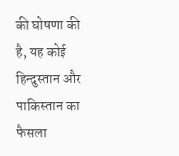की घोषणा की है, यह कोई हिन्दुस्तान और पाकिस्तान का फैसला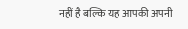नहीं है बल्कि यह आपकी अपनी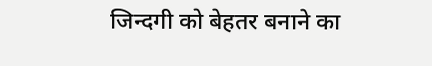जिन्दगी को बेहतर बनाने का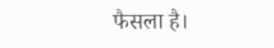फैसला है।